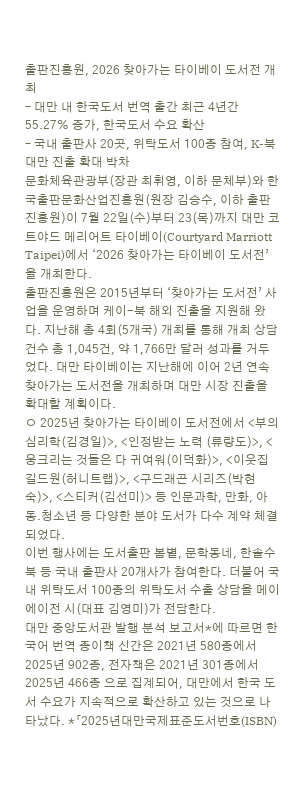출판진흥원, 2026 찾아가는 타이베이 도서전 개최
– 대만 내 한국도서 번역 출간 최근 4년간 55.27% 증가, 한국도서 수요 확산
– 국내 출판사 20곳, 위탁도서 100종 참여, K-북 대만 진출 확대 박차
문화체육관광부(장관 최휘영, 이하 문체부)와 한국출판문화산업진흥원(원장 김승수, 이하 출판진흥원)이 7월 22일(수)부터 23(목)까지 대만 코트야드 메리어트 타이베이(Courtyard Marriott Taipei)에서 ‘2026 찾아가는 타이베이 도서전’을 개최한다.
출판진흥원은 2015년부터 ‘찾아가는 도서전’ 사업을 운영하며 케이-북 해외 진출을 지원해 왔다. 지난해 총 4회(5개국) 개최를 통해 개최 상담 건수 총 1,045건, 약 1,766만 달러 성과를 거두었다. 대만 타이베이는 지난해에 이어 2년 연속 찾아가는 도서전을 개최하며 대만 시장 진출을 확대할 계획이다.
ㅇ 2025년 찾아가는 타이베이 도서전에서 <부의 심리학(김경일)>, <인정받는 노력 (류량도)>, <웅크리는 것들은 다 귀여워(이덕화)>, <이웃집 길드원(허니트랩)>, <구드래곤 시리즈(박현숙)>, <스티커(김선미)> 등 인문과학, 만화, 아동․청소년 등 다양한 분야 도서가 다수 계약 체결되었다.
이번 행사에는 도서출판 봄볕, 문학동네, 한솔수북 등 국내 출판사 20개사가 참여한다. 더불어 국내 위탁도서 100종의 위탁도서 수출 상담을 메이 에이전 시(대표 김영미)가 전담한다.
대만 중앙도서관 발행 분석 보고서*에 따르면 한국어 번역 종이책 신간은 2021년 580종에서 2025년 902종, 전자책은 2021년 301종에서 2025년 466종 으로 집계되어, 대만에서 한국 도서 수요가 지속적으로 확산하고 있는 것으로 나타났다. *「2025년대만국제표준도서번호(ISBN)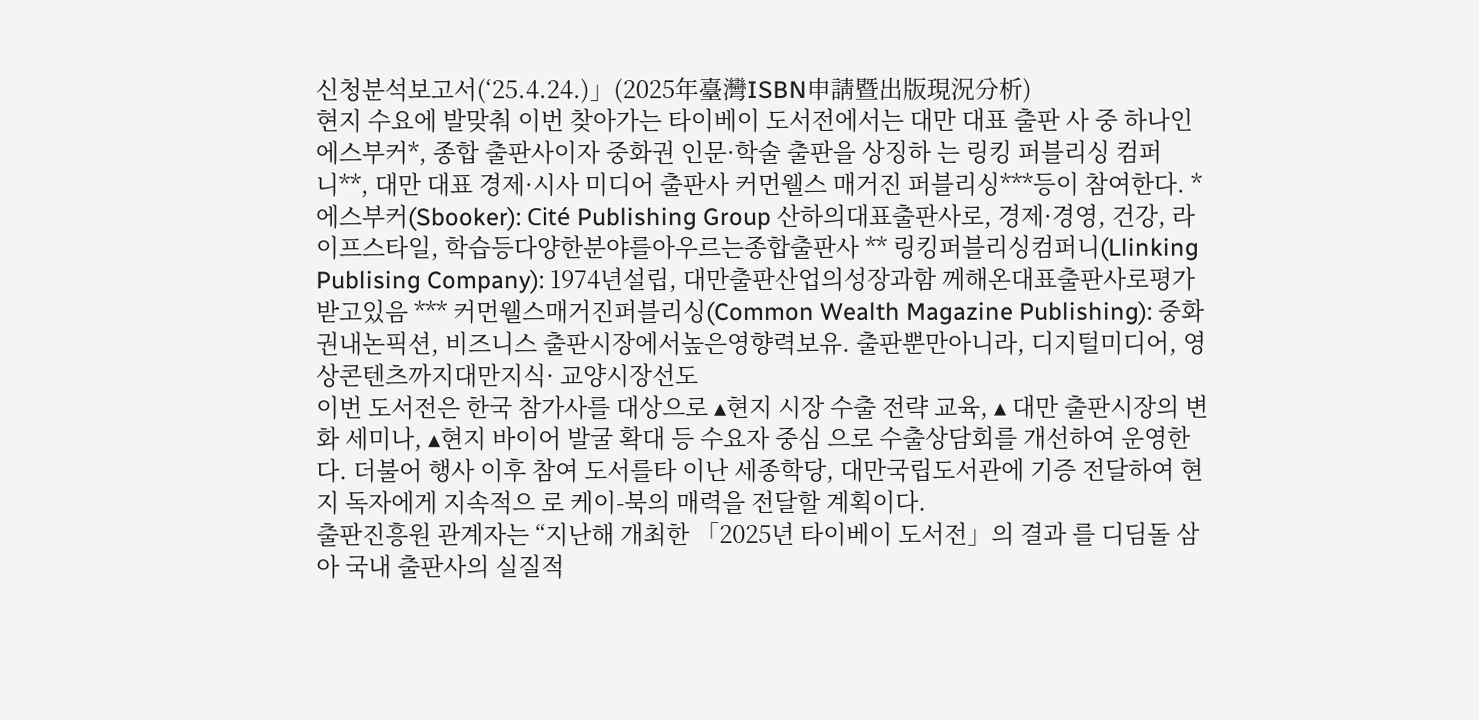신청분석보고서(‘25.4.24.)」(2025年臺灣ISBN申請暨出版現況分析)
현지 수요에 발맞춰 이번 찾아가는 타이베이 도서전에서는 대만 대표 출판 사 중 하나인 에스부커*, 종합 출판사이자 중화권 인문·학술 출판을 상징하 는 링킹 퍼블리싱 컴퍼니**, 대만 대표 경제·시사 미디어 출판사 커먼웰스 매거진 퍼블리싱***등이 참여한다. * 에스부커(Sbooker): Cité Publishing Group 산하의대표출판사로, 경제·경영, 건강, 라이프스타일, 학습등다양한분야를아우르는종합출판사 ** 링킹퍼블리싱컴퍼니(Llinking Publising Company): 1974년설립, 대만출판산업의성장과함 께해온대표출판사로평가받고있음 *** 커먼웰스매거진퍼블리싱(Common Wealth Magazine Publishing): 중화권내논픽션, 비즈니스 출판시장에서높은영향력보유. 출판뿐만아니라, 디지털미디어, 영상콘텐츠까지대만지식· 교양시장선도
이번 도서전은 한국 참가사를 대상으로 ▴현지 시장 수출 전략 교육, ▴ 대만 출판시장의 변화 세미나, ▴현지 바이어 발굴 확대 등 수요자 중심 으로 수출상담회를 개선하여 운영한다. 더불어 행사 이후 참여 도서를타 이난 세종학당, 대만국립도서관에 기증 전달하여 현지 독자에게 지속적으 로 케이-북의 매력을 전달할 계획이다.
출판진흥원 관계자는 “지난해 개최한 「2025년 타이베이 도서전」의 결과 를 디딤돌 삼아 국내 출판사의 실질적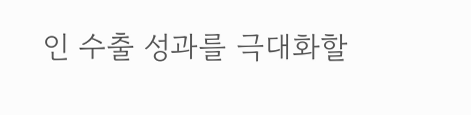인 수출 성과를 극대화할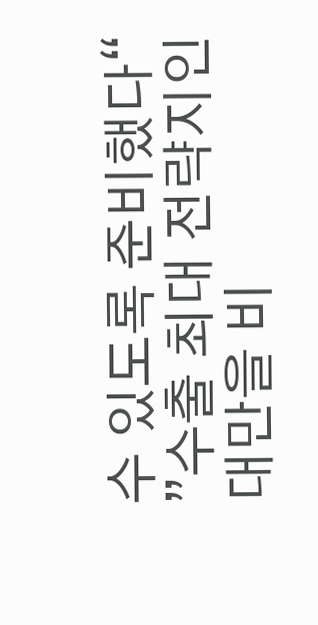수 있도록 준비했다“ ”수출 최대 전략지인 대만을 비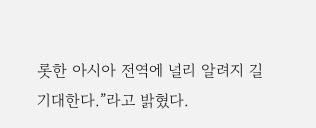롯한 아시아 전역에 널리 알려지 길 기대한다.”라고 밝혔다.